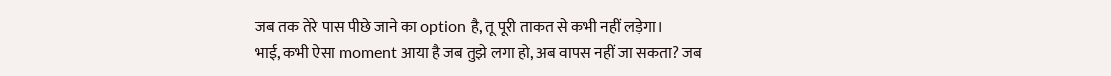जब तक तेरे पास पीछे जाने का option है, तू पूरी ताकत से कभी नहीं लड़ेगा।
भाई, कभी ऐसा moment आया है जब तुझे लगा हो, अब वापस नहीं जा सकता? जब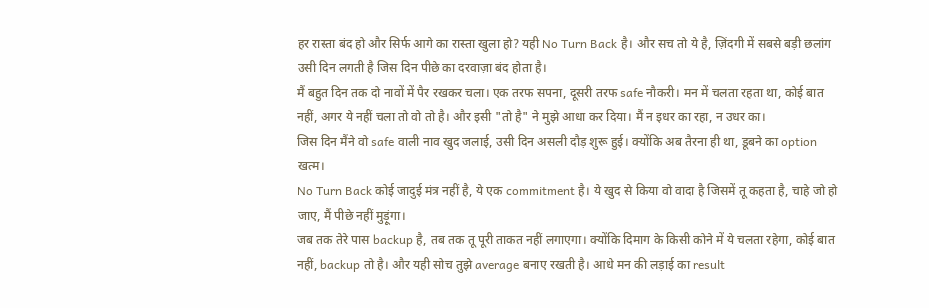हर रास्ता बंद हो और सिर्फ आगे का रास्ता खुला हो? यही No Turn Back है। और सच तो ये है, ज़िंदगी में सबसे बड़ी छलांग उसी दिन लगती है जिस दिन पीछे का दरवाज़ा बंद होता है।
मैं बहुत दिन तक दो नावों में पैर रखकर चला। एक तरफ सपना, दूसरी तरफ safe नौकरी। मन में चलता रहता था, कोई बात नहीं, अगर ये नहीं चला तो वो तो है। और इसी "तो है" ने मुझे आधा कर दिया। मैं न इधर का रहा, न उधर का।
जिस दिन मैंने वो safe वाली नाव खुद जलाई, उसी दिन असली दौड़ शुरू हुई। क्योंकि अब तैरना ही था, डूबने का option खत्म।
No Turn Back कोई जादुई मंत्र नहीं है, ये एक commitment है। ये खुद से किया वो वादा है जिसमें तू कहता है, चाहे जो हो जाए, मैं पीछे नहीं मुड़ूंगा।
जब तक तेरे पास backup है, तब तक तू पूरी ताकत नहीं लगाएगा। क्योंकि दिमाग के किसी कोने में ये चलता रहेगा, कोई बात नहीं, backup तो है। और यही सोच तुझे average बनाए रखती है। आधे मन की लड़ाई का result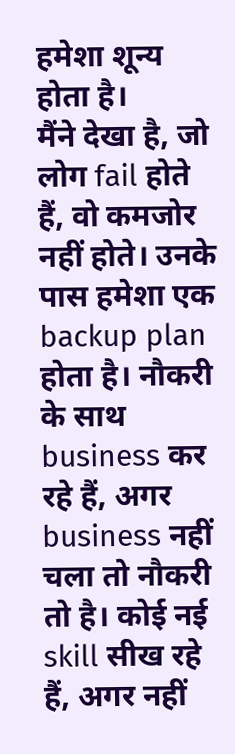हमेशा शून्य होता है।
मैंने देखा है, जो लोग fail होते हैं, वो कमजोर नहीं होते। उनके पास हमेशा एक backup plan होता है। नौकरी के साथ business कर रहे हैं, अगर business नहीं चला तो नौकरी तो है। कोई नई skill सीख रहे हैं, अगर नहीं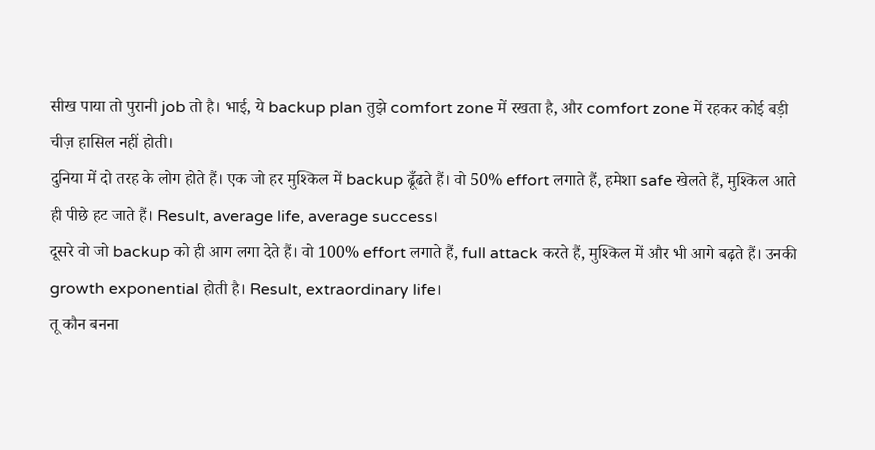सीख पाया तो पुरानी job तो है। भाई, ये backup plan तुझे comfort zone में रखता है, और comfort zone में रहकर कोई बड़ी चीज़ हासिल नहीं होती।
दुनिया में दो तरह के लोग होते हैं। एक जो हर मुश्किल में backup ढूँढते हैं। वो 50% effort लगाते हैं, हमेशा safe खेलते हैं, मुश्किल आते ही पीछे हट जाते हैं। Result, average life, average success।
दूसरे वो जो backup को ही आग लगा देते हैं। वो 100% effort लगाते हैं, full attack करते हैं, मुश्किल में और भी आगे बढ़ते हैं। उनकी growth exponential होती है। Result, extraordinary life।
तू कौन बनना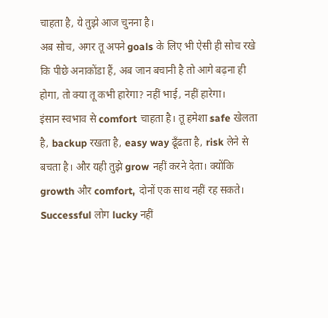चाहता है, ये तुझे आज चुनना है।
अब सोच, अगर तू अपने goals के लिए भी ऐसी ही सोच रखे कि पीछे अनाकोंडा हैं, अब जान बचानी है तो आगे बढ़ना ही होगा, तो क्या तू कभी हारेगा? नहीं भाई, नहीं हारेगा।
इंसान स्वभाव से comfort चाहता है। तू हमेशा safe खेलता है, backup रखता है, easy way ढूँढता है, risk लेने से बचता है। और यही तुझे grow नहीं करने देता। क्योंकि growth और comfort, दोनों एक साथ नहीं रह सकते।
Successful लोग lucky नहीं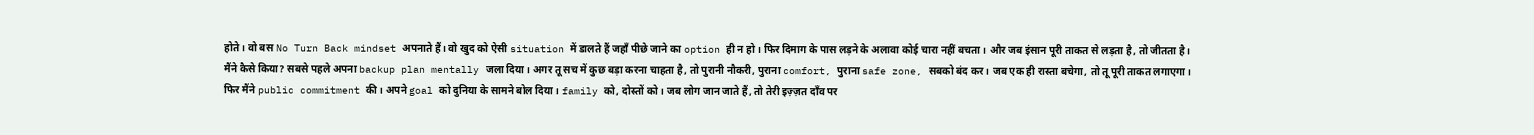होते। वो बस No Turn Back mindset अपनाते हैं। वो खुद को ऐसी situation में डालते हैं जहाँ पीछे जाने का option ही न हो। फिर दिमाग के पास लड़ने के अलावा कोई चारा नहीं बचता। और जब इंसान पूरी ताकत से लड़ता है, तो जीतता है।
मैंने कैसे किया? सबसे पहले अपना backup plan mentally जला दिया। अगर तू सच में कुछ बड़ा करना चाहता है, तो पुरानी नौकरी, पुराना comfort, पुराना safe zone, सबको बंद कर। जब एक ही रास्ता बचेगा, तो तू पूरी ताकत लगाएगा।
फिर मैंने public commitment की। अपने goal को दुनिया के सामने बोल दिया। family को, दोस्तों को। जब लोग जान जाते हैं, तो तेरी इज़्ज़त दाँव पर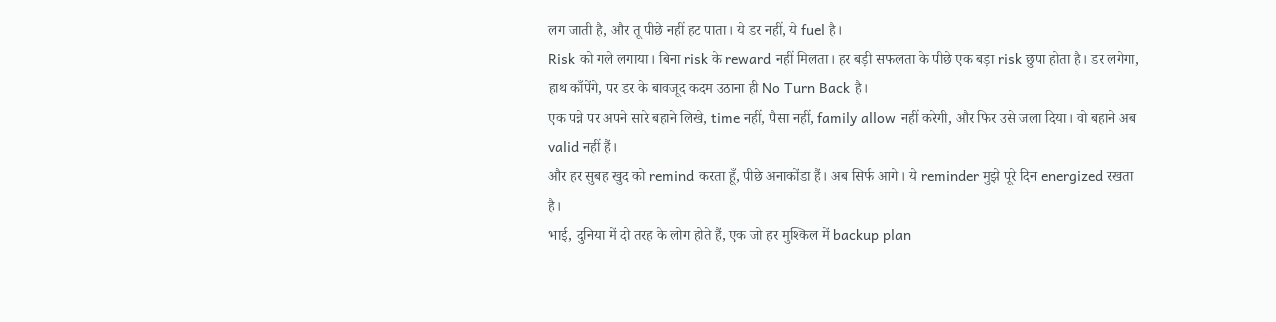लग जाती है, और तू पीछे नहीं हट पाता। ये डर नहीं, ये fuel है।
Risk को गले लगाया। बिना risk के reward नहीं मिलता। हर बड़ी सफलता के पीछे एक बड़ा risk छुपा होता है। डर लगेगा, हाथ काँपेंगे, पर डर के बावजूद कदम उठाना ही No Turn Back है।
एक पन्ने पर अपने सारे बहाने लिखे, time नहीं, पैसा नहीं, family allow नहीं करेगी, और फिर उसे जला दिया। वो बहाने अब valid नहीं हैं।
और हर सुबह खुद को remind करता हूँ, पीछे अनाकोंडा हैं। अब सिर्फ आगे। ये reminder मुझे पूरे दिन energized रखता है।
भाई, दुनिया में दो तरह के लोग होते हैं, एक जो हर मुश्किल में backup plan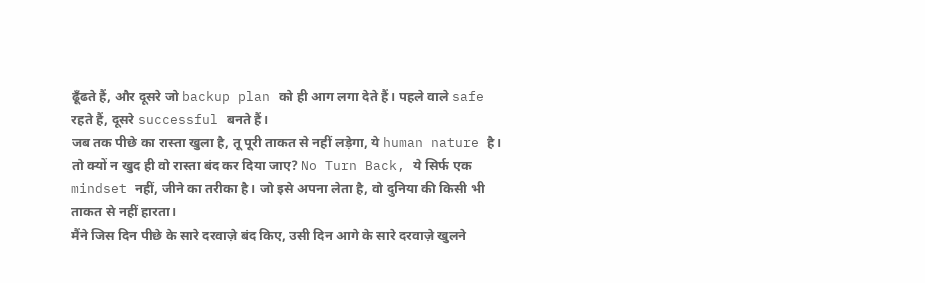ढूँढते हैं, और दूसरे जो backup plan को ही आग लगा देते हैं। पहले वाले safe रहते हैं, दूसरे successful बनते हैं।
जब तक पीछे का रास्ता खुला है, तू पूरी ताकत से नहीं लड़ेगा, ये human nature है। तो क्यों न खुद ही वो रास्ता बंद कर दिया जाए? No Turn Back, ये सिर्फ एक mindset नहीं, जीने का तरीका है। जो इसे अपना लेता है, वो दुनिया की किसी भी ताकत से नहीं हारता।
मैंने जिस दिन पीछे के सारे दरवाज़े बंद किए, उसी दिन आगे के सारे दरवाज़े खुलने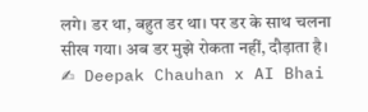लगे। डर था, बहुत डर था। पर डर के साथ चलना सीख गया। अब डर मुझे रोकता नहीं, दौड़ाता है।
✍ Deepak Chauhan x AI Bhai